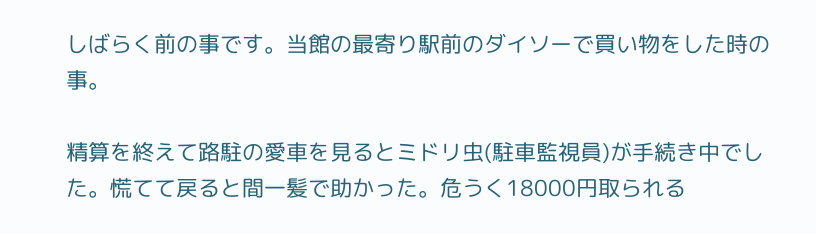しばらく前の事です。当館の最寄り駅前のダイソーで買い物をした時の事。

精算を終えて路駐の愛車を見るとミドリ虫(駐車監視員)が手続き中でした。慌てて戻ると間一髪で助かった。危うく18000円取られる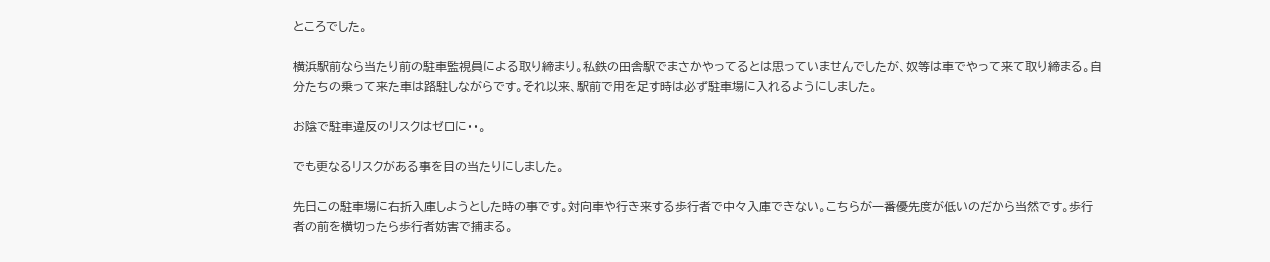ところでした。

横浜駅前なら当たり前の駐車監視員による取り締まり。私鉄の田舎駅でまさかやってるとは思っていませんでしたが、奴等は車でやって来て取り締まる。自分たちの乗って来た車は路駐しながらです。それ以来、駅前で用を足す時は必ず駐車場に入れるようにしました。

お陰で駐車違反のリスクはゼロに・・。

でも更なるリスクがある事を目の当たりにしました。

先日この駐車場に右折入庫しようとした時の事です。対向車や行き来する歩行者で中々入庫できない。こちらが一番優先度が低いのだから当然です。歩行者の前を横切ったら歩行者妨害で捕まる。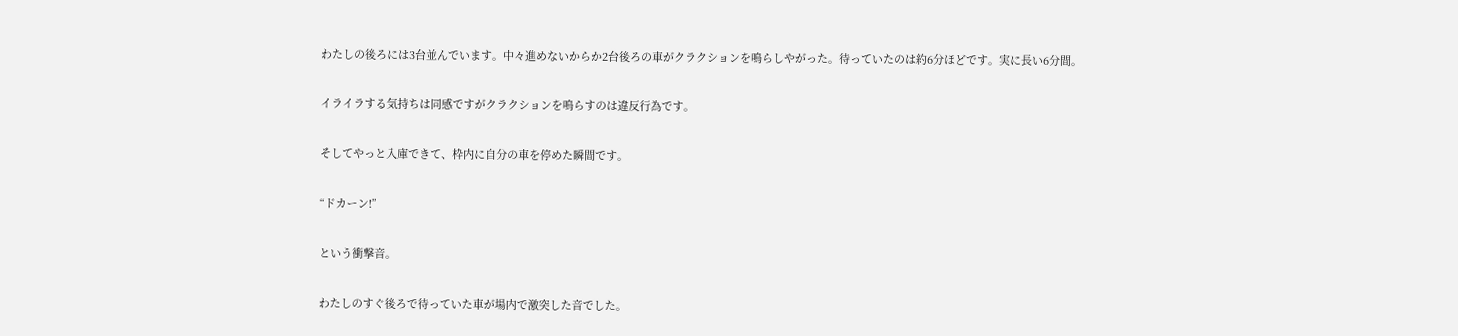わたしの後ろには3台並んでいます。中々進めないからか2台後ろの車がクラクションを鳴らしやがった。待っていたのは約6分ほどです。実に長い6分間。

イライラする気持ちは同感ですがクラクションを鳴らすのは違反行為です。

そしてやっと入庫できて、枠内に自分の車を停めた瞬間です。

“ドカーン!”

という衝撃音。

わたしのすぐ後ろで待っていた車が場内で激突した音でした。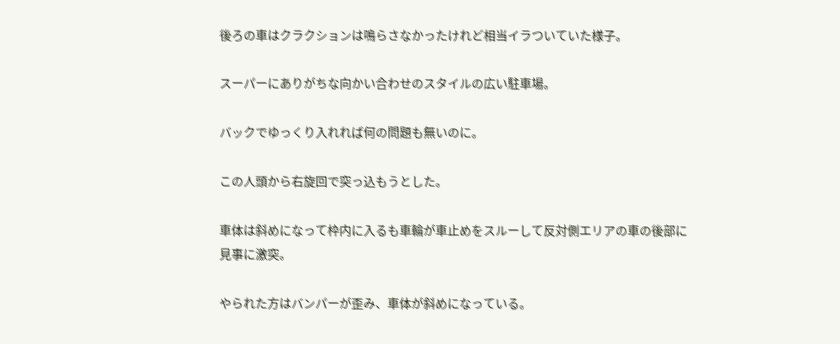後ろの車はクラクションは鳴らさなかったけれど相当イラついていた様子。

スーパーにありがちな向かい合わせのスタイルの広い駐車場。

バックでゆっくり入れれば何の問題も無いのに。

この人頭から右旋回で突っ込もうとした。

車体は斜めになって枠内に入るも車輪が車止めをスルーして反対側エリアの車の後部に見事に激突。

やられた方はバンパーが歪み、車体が斜めになっている。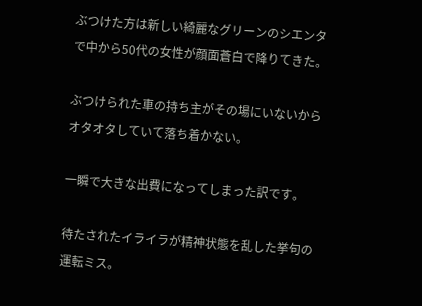ぶつけた方は新しい綺麗なグリーンのシエンタで中から50代の女性が顔面蒼白で降りてきた。

ぶつけられた車の持ち主がその場にいないからオタオタしていて落ち着かない。

一瞬で大きな出費になってしまった訳です。

待たされたイライラが精神状態を乱した挙句の運転ミス。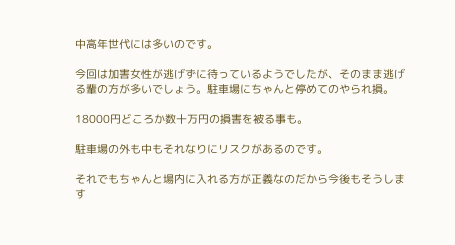中高年世代には多いのです。

今回は加害女性が逃げずに待っているようでしたが、そのまま逃げる輩の方が多いでしょう。駐車場にちゃんと停めてのやられ損。

18000円どころか数十万円の損害を被る事も。

駐車場の外も中もそれなりにリスクがあるのです。

それでもちゃんと場内に入れる方が正義なのだから今後もそうします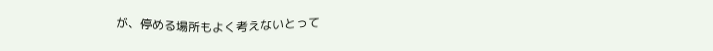が、停める場所もよく考えないとって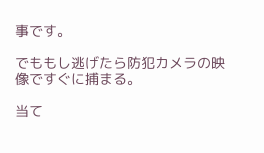事です。

でももし逃げたら防犯カメラの映像ですぐに捕まる。

当て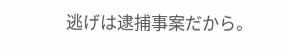逃げは逮捕事案だから。